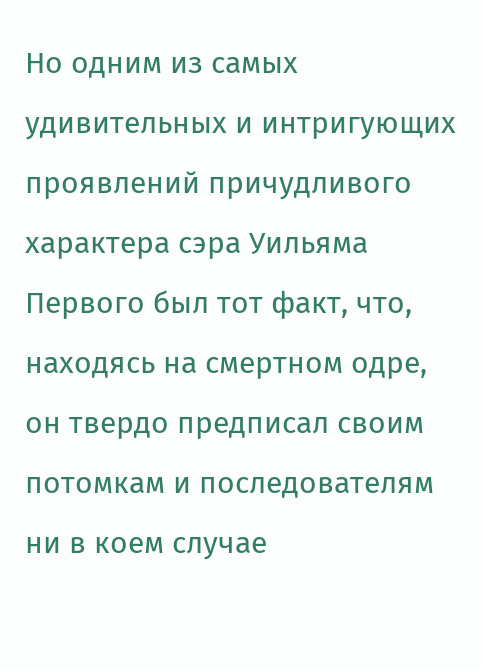Но одним из самых удивительных и интригующих проявлений причудливого характера сэра Уильяма Первого был тот факт, что, находясь на смертном одре, он твердо предписал своим потомкам и последователям ни в коем случае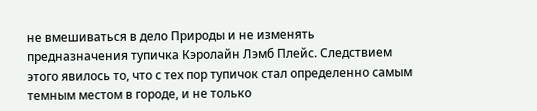не вмешиваться в дело Природы и не изменять предназначения тупичка Кэролайн Лэмб Плейс. Следствием этого явилось то, что с тех пор тупичок стал определенно самым темным местом в городе, и не только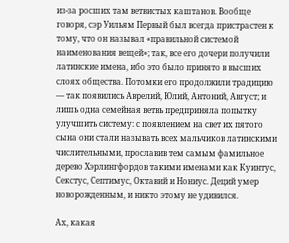из-за росших там ветвистых каштанов. Вообще говоря, сэр Уильям Первый был всегда пристрастен к тому, что он называл «правильной системой наименования вещей»; так, все его дочери получили латинские имена, ибо это было принято в высших слоях общества. Потомки его продолжили традицию — так появились Аврелий, Юлий, Антоний, Август; и лишь одна семейная ветвь предприняла попытку улучшить систему: с появлением на свет их пятого сына они стали называть всех мальчиков латинскими числительными, прославив тем самым фамильное дерево Хэрлингфордов такими именами как Куинтус, Секстус, Септимус, Октавий и Нониус. Деций умер новорожденным, и никто этому не удивился.

Ах, какая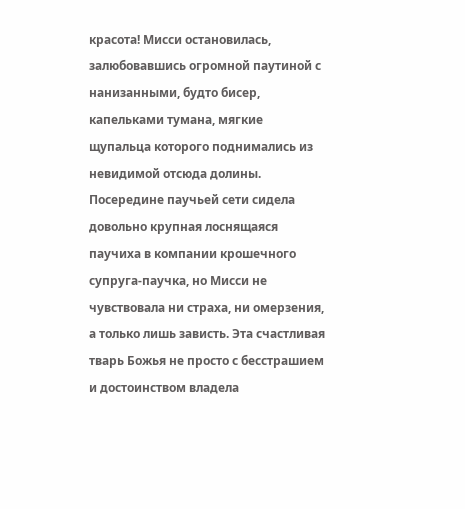красота! Мисси остановилась, залюбовавшись огромной паутиной с нанизанными, будто бисер, капельками тумана, мягкие щупальца которого поднимались из невидимой отсюда долины. Посередине паучьей сети сидела довольно крупная лоснящаяся паучиха в компании крошечного супруга-паучка, но Мисси не чувствовала ни страха, ни омерзения, а только лишь зависть. Эта счастливая тварь Божья не просто с бесстрашием и достоинством владела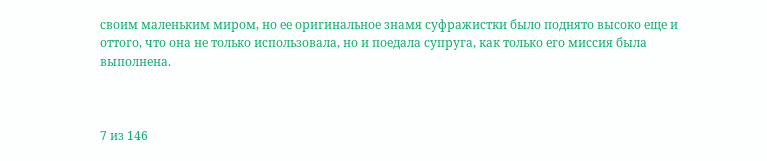своим маленьким миром, но ее оригинальное знамя суфражистки было поднято высоко еще и оттого, что она не только использовала, но и поедала супруга, как только его миссия была выполнена.



7 из 146